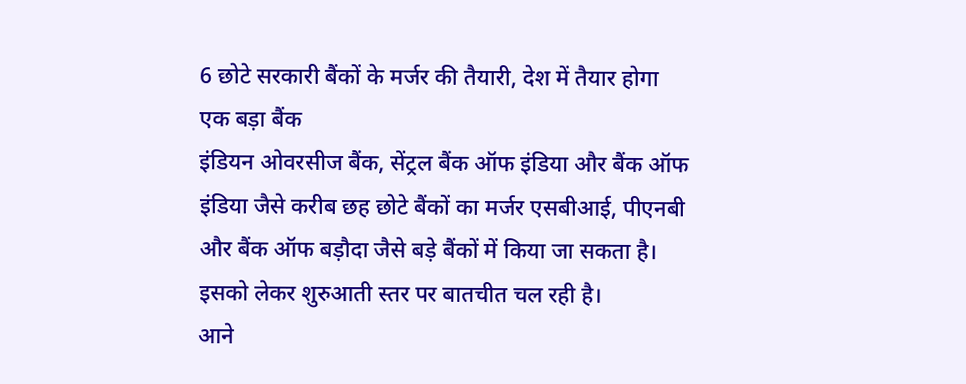6 छोटे सरकारी बैंकों के मर्जर की तैयारी, देश में तैयार होगा एक बड़ा बैंक
इंडियन ओवरसीज बैंक, सेंट्रल बैंक ऑफ इंडिया और बैंक ऑफ इंडिया जैसे करीब छह छोटे बैंकों का मर्जर एसबीआई, पीएनबी और बैंक ऑफ बड़ौदा जैसे बड़े बैंकों में किया जा सकता है। इसको लेकर शुरुआती स्तर पर बातचीत चल रही है।
आने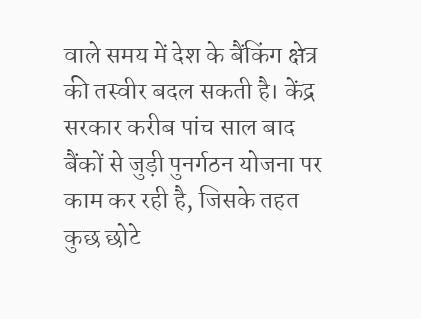वाले समय में देश के बैंकिंग क्षेत्र की तस्वीर बदल सकती है। केंद्र सरकार करीब पांच साल बाद बैंकों से जुड़ी पुनर्गठन योजना पर काम कर रही है, जिसके तहत कुछ छोटे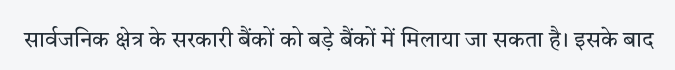सार्वजनिक क्षेत्र के सरकारी बैंकों को बड़े बैंकों में मिलाया जा सकता है। इसके बाद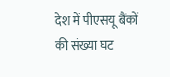देश में पीएसयू बैंकों की संख्या घट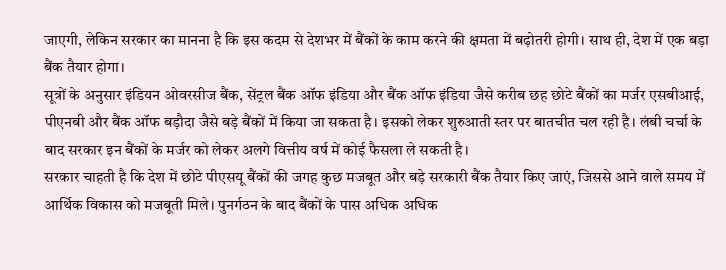जाएगी, लेकिन सरकार का मानना है कि इस कदम से देशभर में बैंकों के काम करने की क्षमता में बढ़ोतरी होगी। साथ ही, देश में एक बड़ा बैंक तैयार होगा।
सूत्रों के अनुसार इंडियन ओवरसीज बैंक, सेंट्रल बैंक ऑफ इंडिया और बैंक ऑफ इंडिया जैसे करीब छह छोटे बैंकों का मर्जर एसबीआई, पीएनबी और बैंक ऑफ बड़ौदा जैसे बड़े बैंकों में किया जा सकता है। इसको लेकर शुरुआती स्तर पर बातचीत चल रही है। लंबी चर्चा के बाद सरकार इन बैंकों के मर्जर को लेकर अलगे वित्तीय वर्ष में कोई फैसला ले सकती है।
सरकार चाहती है कि देश में छोटे पीएसयू बैंकों की जगह कुछ मजबूत और बड़े सरकारी बैंक तैयार किए जाएं, जिससे आने वाले समय में आर्थिक विकास को मजबूती मिले। पुनर्गठन के बाद बैंकों के पास अधिक अधिक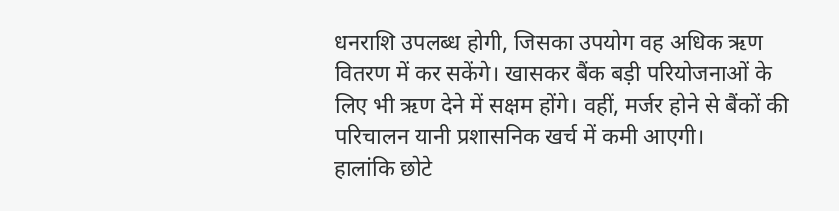धनराशि उपलब्ध होगी, जिसका उपयोग वह अधिक ऋण वितरण में कर सकेंगे। खासकर बैंक बड़ी परियोजनाओं के लिए भी ऋण देने में सक्षम होंगे। वहीं, मर्जर होने से बैंकों की परिचालन यानी प्रशासनिक खर्च में कमी आएगी।
हालांकि छोटे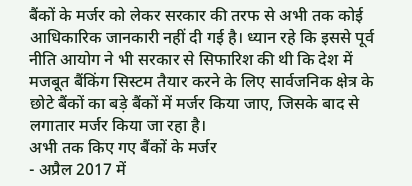बैंकों के मर्जर को लेकर सरकार की तरफ से अभी तक कोई आधिकारिक जानकारी नहीं दी गई है। ध्यान रहे कि इससे पूर्व नीति आयोग ने भी सरकार से सिफारिश की थी कि देश में मजबूत बैंकिंग सिस्टम तैयार करने के लिए सार्वजनिक क्षेत्र के छोटे बैंकों का बड़े बैंकों में मर्जर किया जाए, जिसके बाद से लगातार मर्जर किया जा रहा है।
अभी तक किए गए बैंकों के मर्जर
- अप्रैल 2017 में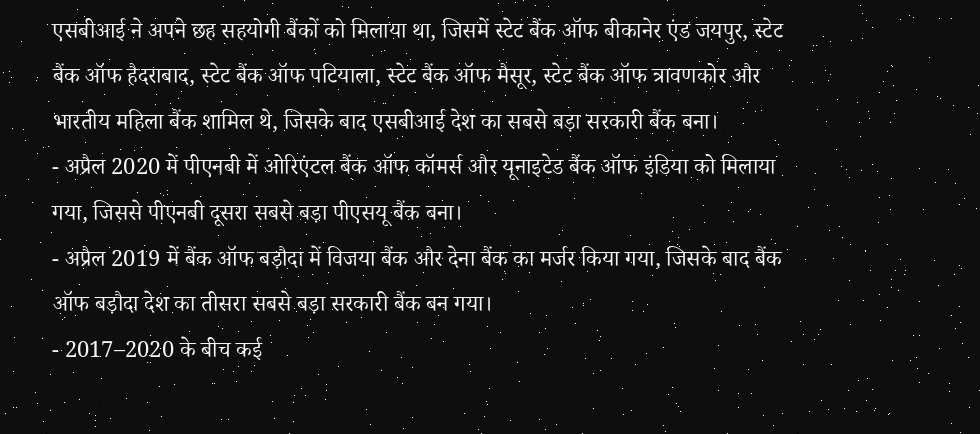एसबीआई ने अपने छह सहयोगी बैंकों को मिलाया था, जिसमें स्टेट बैंक ऑफ बीकानेर एंड जयपुर, स्टेट बैंक ऑफ हैदराबाद, स्टेट बैंक ऑफ पटियाला, स्टेट बैंक ऑफ मैसूर, स्टेट बैंक ऑफ त्रावणकोर और भारतीय महिला बैंक शामिल थे, जिसके बाद एसबीआई देश का सबसे बड़ा सरकारी बैंक बना।
- अप्रैल 2020 में पीएनबी में ओरिएंटल बैंक ऑफ कॉमर्स और यूनाइटेड बैंक ऑफ इंडिया को मिलाया गया, जिससे पीएनबी दूसरा सबसे बड़ा पीएसयू बैंक बना।
- अप्रैल 2019 में बैंक ऑफ बड़ौदा में विजया बैंक और देना बैंक का मर्जर किया गया, जिसके बाद बैंक ऑफ बड़ौदा देश का तीसरा सबसे बड़ा सरकारी बैंक बन गया।
- 2017–2020 के बीच कई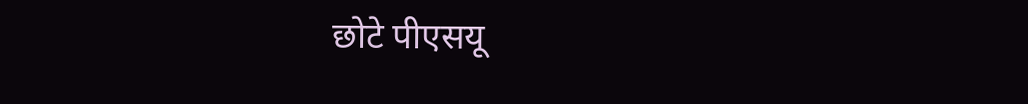छोटे पीएसयू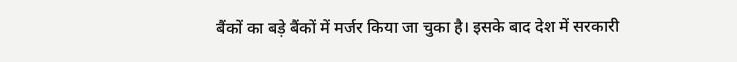बैंकों का बड़े बैंकों में मर्जर किया जा चुका है। इसके बाद देश में सरकारी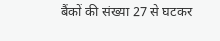बैंकों की संख्या 27 से घटकर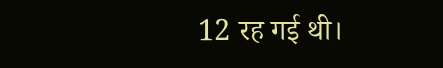12 रह गई थी।